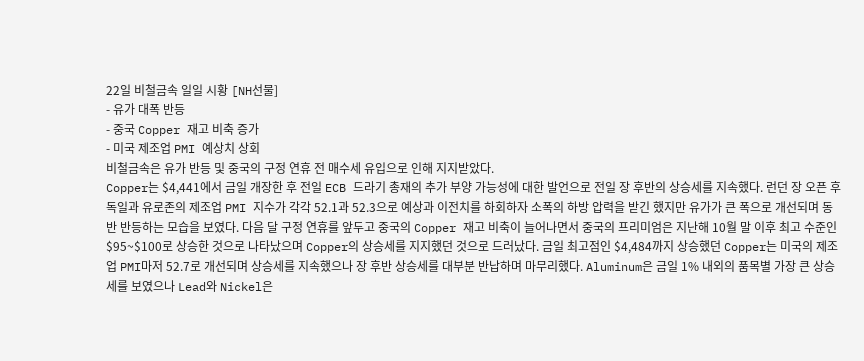22일 비철금속 일일 시황 [NH선물]
- 유가 대폭 반등
- 중국 Copper 재고 비축 증가
- 미국 제조업 PMI 예상치 상회
비철금속은 유가 반등 및 중국의 구정 연휴 전 매수세 유입으로 인해 지지받았다.
Copper는 $4,441에서 금일 개장한 후 전일 ECB 드라기 총재의 추가 부양 가능성에 대한 발언으로 전일 장 후반의 상승세를 지속했다. 런던 장 오픈 후 독일과 유로존의 제조업 PMI 지수가 각각 52.1과 52.3으로 예상과 이전치를 하회하자 소폭의 하방 압력을 받긴 했지만 유가가 큰 폭으로 개선되며 동반 반등하는 모습을 보였다. 다음 달 구정 연휴를 앞두고 중국의 Copper 재고 비축이 늘어나면서 중국의 프리미엄은 지난해 10월 말 이후 최고 수준인 $95~$100로 상승한 것으로 나타났으며 Copper의 상승세를 지지했던 것으로 드러났다. 금일 최고점인 $4,484까지 상승했던 Copper는 미국의 제조업 PMI마저 52.7로 개선되며 상승세를 지속했으나 장 후반 상승세를 대부분 반납하며 마무리했다. Aluminum은 금일 1% 내외의 품목별 가장 큰 상승세를 보였으나 Lead와 Nickel은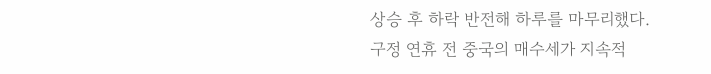상승 후 하락 반전해 하루를 마무리했다.
구정 연휴 전 중국의 매수세가 지속적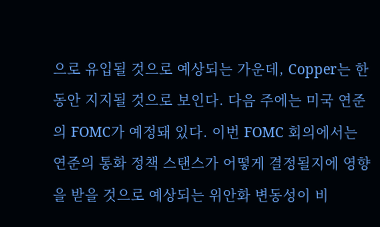으로 유입될 것으로 예상되는 가운데, Copper는 한동안 지지될 것으로 보인다. 다음 주에는 미국 연준의 FOMC가 예정돼 있다. 이번 FOMC 회의에서는 연준의 통화 정책 스탠스가 어떻게 결정될지에 영향을 받을 것으로 예상되는 위안화 변동성이 비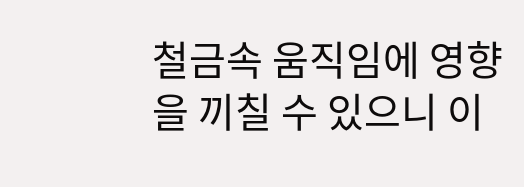철금속 움직임에 영향을 끼칠 수 있으니 이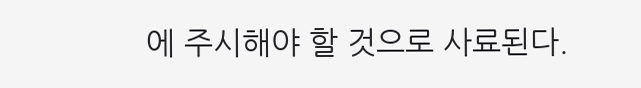에 주시해야 할 것으로 사료된다.